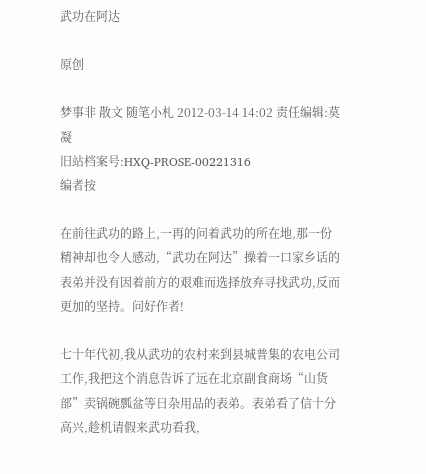武功在阿达

原创

梦事非 散文 随笔小札 2012-03-14 14:02 责任编辑:莫凝
旧站档案号:HXQ-PROSE-00221316
编者按

在前往武功的路上,一再的问着武功的所在地,那一份精神却也令人感动,“武功在阿达”操着一口家乡话的表弟并没有因着前方的艰难而选择放弃寻找武功,反而更加的坚持。问好作者!

七十年代初,我从武功的农村来到县城普集的农电公司工作,我把这个消息告诉了远在北京副食商场“山货部”卖锅碗瓢盆等日杂用品的表弟。表弟看了信十分高兴,趁机请假来武功看我,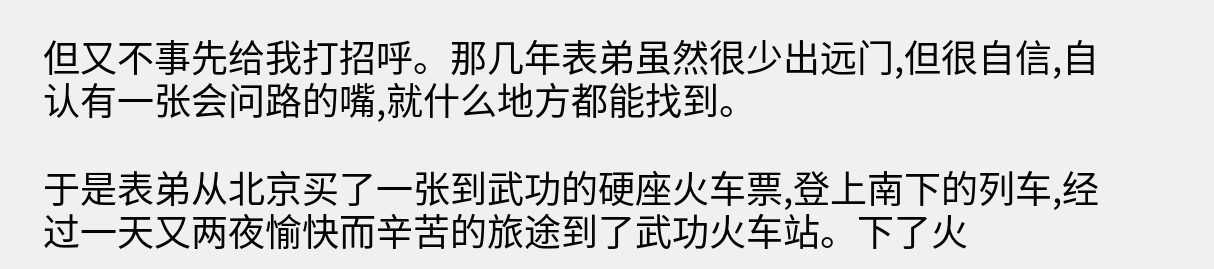但又不事先给我打招呼。那几年表弟虽然很少出远门,但很自信,自认有一张会问路的嘴,就什么地方都能找到。

于是表弟从北京买了一张到武功的硬座火车票,登上南下的列车,经过一天又两夜愉快而辛苦的旅途到了武功火车站。下了火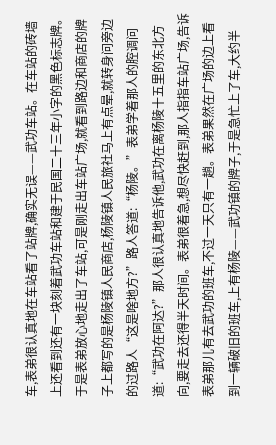车,表弟很认真地在车站看了站牌,确实无误——武功车站。在车站的砖墙上还看到还有一块刻着武功车站和建于民国二十三年小字的黑色标志牌。于是表弟放心地走出了车站,可是刚走出车站广场,就看到路边和商店的牌子上都写的是杨陵镇人民商店,杨陵镇人民旅社马上有点晕,就转身问旁边的过路人“这是啥地方?”路人答道:“杨陵。”表弟学着那人的腔调问道:“武功在阿达?”那人很认真地告诉他,武功在离杨陵十五里的东北方向,要走去还得半天时间。表弟很着急,想尽快赶到,那人指指车站广场,告诉表弟那儿有去武功的班车,不过一天只有一趟。表弟果然在广场的边上看到一辆破旧的班车,上有杨陵——武功镇的牌子,于是急忙上了车,大约半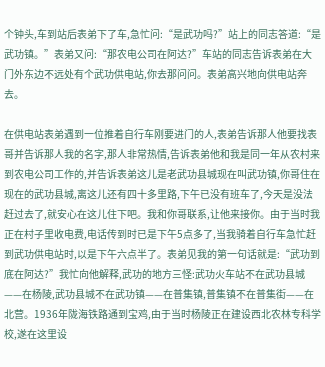个钟头,车到站后表弟下了车,急忙问:“是武功吗?”站上的同志答道:“是武功镇。”表弟又问:“那农电公司在阿达?”车站的同志告诉表弟在大门外东边不远处有个武功供电站,你去那问问。表弟高兴地向供电站奔去。

在供电站表弟遇到一位推着自行车刚要进门的人,表弟告诉那人他要找表哥并告诉那人我的名字,那人非常热情,告诉表弟他和我是同一年从农村来到农电公司工作的,并告诉表弟这儿是老武功县城现在叫武功镇,你哥住在现在的武功县城,离这儿还有四十多里路,下午已没有班车了,今天是没法赶过去了,就安心在这儿住下吧。我和你哥联系,让他来接你。由于当时我正在村子里收电费,电话传到时已是下午5点多了,当我骑着自行车急忙赶到武功供电站时,以是下午六点半了。表弟见我的第一句话就是:“武功到底在阿达?”我忙向他解释,武功的地方三怪:武功火车站不在武功县城——在杨陵,武功县城不在武功镇——在普集镇,普集镇不在普集街——在北营。1936年陇海铁路通到宝鸡,由于当时杨陵正在建设西北农林专科学校,遂在这里设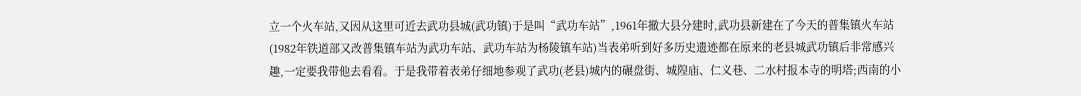立一个火车站,又因从这里可近去武功县城(武功镇)于是叫“武功车站”,1961年撤大县分建时,武功县新建在了今天的普集镇火车站(1982年铁道部又改普集镇车站为武功车站、武功车站为杨陵镇车站)当表弟听到好多历史遗迹都在原来的老县城武功镇后非常感兴趣,一定要我带他去看看。于是我带着表弟仔细地参观了武功(老县)城内的碾盘街、城隍庙、仁义巷、二水村报本寺的明塔;西南的小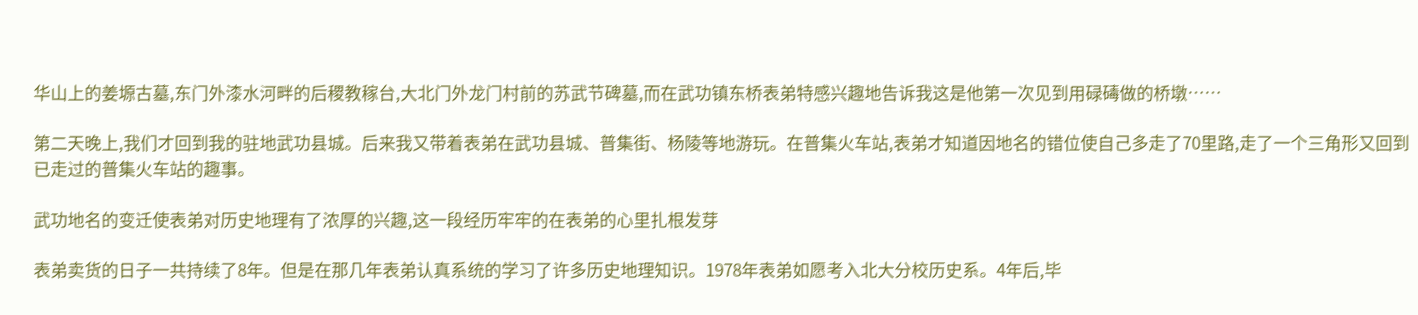华山上的姜塬古墓,东门外漆水河畔的后稷教稼台,大北门外龙门村前的苏武节碑墓,而在武功镇东桥表弟特感兴趣地告诉我这是他第一次见到用碌碡做的桥墩……

第二天晚上,我们才回到我的驻地武功县城。后来我又带着表弟在武功县城、普集街、杨陵等地游玩。在普集火车站,表弟才知道因地名的错位使自己多走了70里路,走了一个三角形又回到已走过的普集火车站的趣事。

武功地名的变迁使表弟对历史地理有了浓厚的兴趣,这一段经历牢牢的在表弟的心里扎根发芽

表弟卖货的日子一共持续了8年。但是在那几年表弟认真系统的学习了许多历史地理知识。1978年表弟如愿考入北大分校历史系。4年后,毕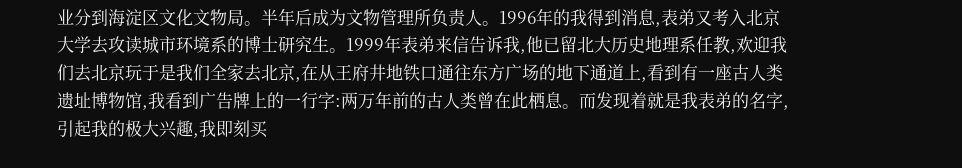业分到海淀区文化文物局。半年后成为文物管理所负责人。1996年的我得到消息,表弟又考入北京大学去攻读城市环境系的博士研究生。1999年表弟来信告诉我,他已留北大历史地理系任教,欢迎我们去北京玩于是我们全家去北京,在从王府井地铁口通往东方广场的地下通道上,看到有一座古人类遗址博物馆,我看到广告牌上的一行字:两万年前的古人类曾在此栖息。而发现着就是我表弟的名字,引起我的极大兴趣,我即刻买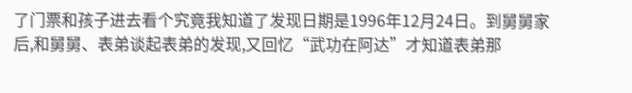了门票和孩子进去看个究竟我知道了发现日期是1996年12月24日。到舅舅家后,和舅舅、表弟谈起表弟的发现,又回忆“武功在阿达”才知道表弟那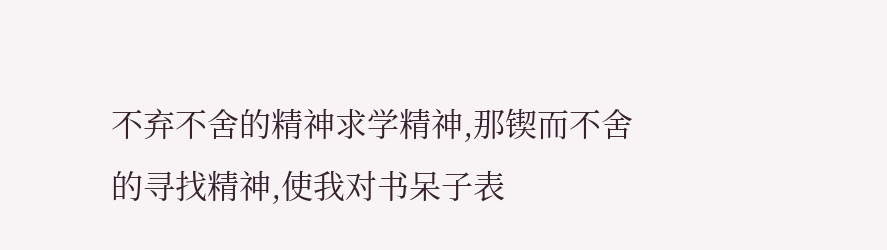不弃不舍的精神求学精神,那锲而不舍的寻找精神,使我对书呆子表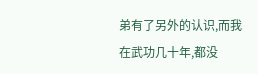弟有了另外的认识,而我在武功几十年,都没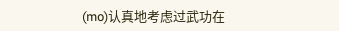(mo)认真地考虑过武功在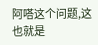阿嗒这个问题,这也就是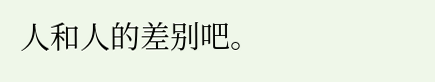人和人的差别吧。